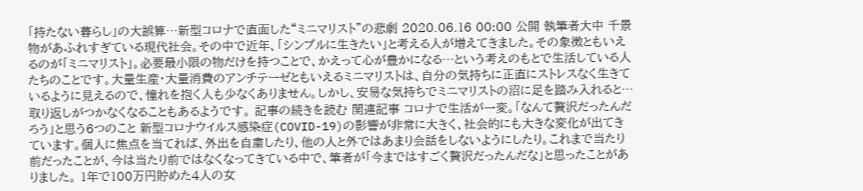「持たない暮らし」の大誤算…新型コロナで直面した“ミニマリスト”の悲劇 2020.06.16 00:00 公開 執筆者大中 千景 物があふれすぎている現代社会。その中で近年、「シンプルに生きたい」と考える人が増えてきました。その象徴ともいえるのが「ミニマリスト」。必要最小限の物だけを持つことで、かえって心が豊かになる…という考えのもとで生活している人たちのことです。大量生産・大量消費のアンチテーゼともいえるミニマリストは、自分の気持ちに正直にストレスなく生きているように見えるので、憧れを抱く人も少なくありません。しかし、安易な気持ちでミニマリストの沼に足を踏み入れると…取り返しがつかなくなることもあるようです。 記事の続きを読む 関連記事 コロナで生活が一変。「なんて贅沢だったんだろう」と思う6つのこと 新型コロナウイルス感染症(COVID-19)の影響が非常に大きく、社会的にも大きな変化が出てきています。個人に焦点を当てれば、外出を自粛したり、他の人と外ではあまり会話をしないようにしたり。これまで当たり前だったことが、今は当たり前ではなくなってきている中で、筆者が「今まではすごく贅沢だったんだな」と思ったことがありました。 1年で100万円貯めた4人の女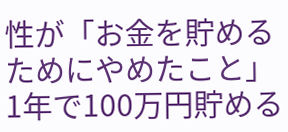性が「お金を貯めるためにやめたこと」 1年で100万円貯める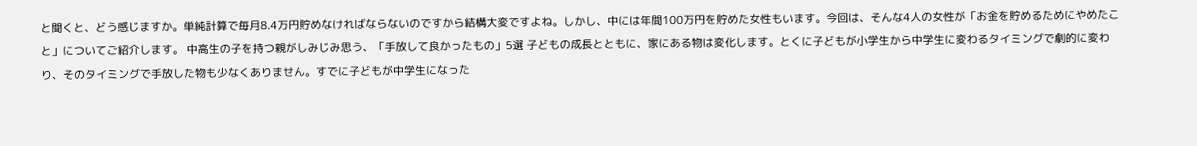と聞くと、どう感じますか。単純計算で毎月8.4万円貯めなければならないのですから結構大変ですよね。しかし、中には年間100万円を貯めた女性もいます。今回は、そんな4人の女性が「お金を貯めるためにやめたこと」についてご紹介します。 中高生の子を持つ親がしみじみ思う、「手放して良かったもの」5選 子どもの成長とともに、家にある物は変化します。とくに子どもが小学生から中学生に変わるタイミングで劇的に変わり、そのタイミングで手放した物も少なくありません。すでに子どもが中学生になった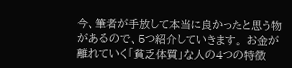今、筆者が手放して本当に良かったと思う物があるので、5つ紹介していきます。 お金が離れていく「貧乏体質」な人の4つの特徴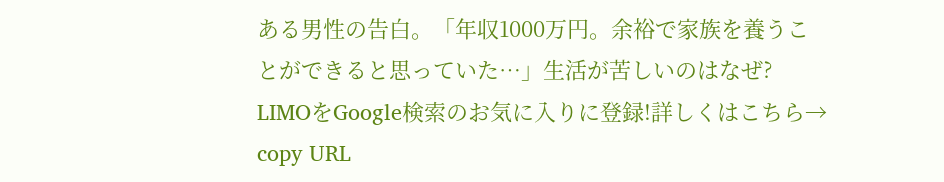ある男性の告白。「年収1000万円。余裕で家族を養うことができると思っていた…」生活が苦しいのはなぜ? LIMOをGoogle検索のお気に入りに登録!詳しくはこちら→ copy URL